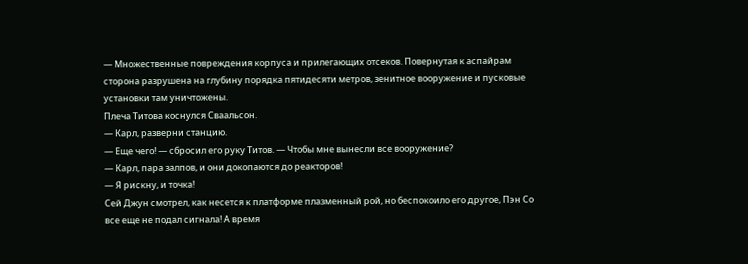— Множественные повреждения корпуса и прилегающих отсеков. Повернутая к аспайрам сторона разрушена на глубину порядка пятидесяти метров, зенитное вооружение и пусковые установки там уничтожены.
Плеча Титова коснулся Сваальсон.
— Карл, разверни станцию.
— Еще чего! — сбросил его руку Титов. — Чтобы мне вынесли все вооружение?
— Карл, пара залпов, и они докопаются до реакторов!
— Я рискну, и точка!
Сей Джун смотрел, как несется к платформе плазменный рой, но беспокоило его другое, Пэн Со все еще не подал сигнала! А время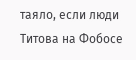таяло, если люди Титова на Фобосе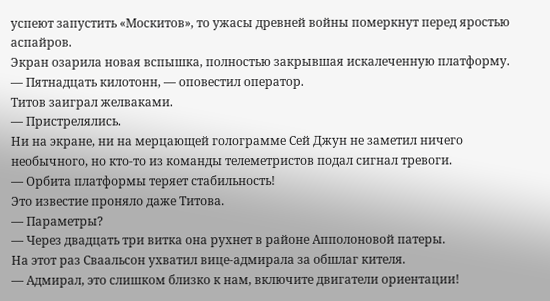успеют запустить «Москитов», то ужасы древней войны померкнут перед яростью аспайров.
Экран озарила новая вспышка, полностью закрывшая искалеченную платформу.
— Пятнадцать килотонн, — оповестил оператор.
Титов заиграл желваками.
— Пристрелялись.
Ни на экране, ни на мерцающей голограмме Сей Джун не заметил ничего необычного, но кто-то из команды телеметристов подал сигнал тревоги.
— Орбита платформы теряет стабильность!
Это известие проняло даже Титова.
— Параметры?
— Через двадцать три витка она рухнет в районе Апполоновой патеры.
На этот раз Сваальсон ухватил вице-адмирала за обшлаг кителя.
— Адмирал, это слишком близко к нам, включите двигатели ориентации!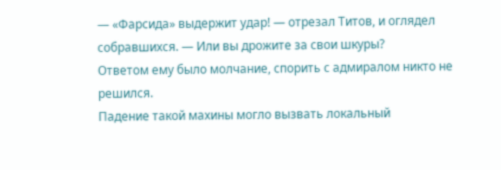— «Фарсида» выдержит удар! — отрезал Титов, и оглядел собравшихся. — Или вы дрожите за свои шкуры?
Ответом ему было молчание, спорить с адмиралом никто не решился.
Падение такой махины могло вызвать локальный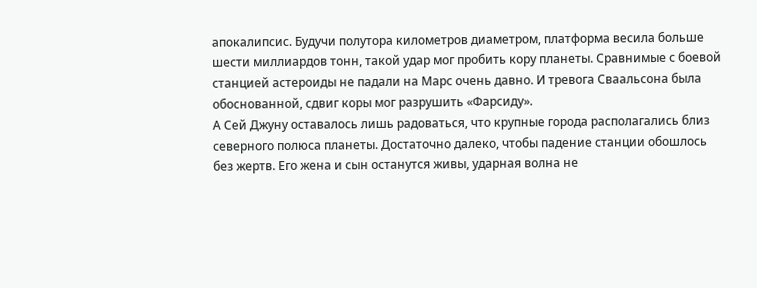апокалипсис. Будучи полутора километров диаметром, платформа весила больше шести миллиардов тонн, такой удар мог пробить кору планеты. Сравнимые с боевой станцией астероиды не падали на Марс очень давно. И тревога Сваальсона была обоснованной, сдвиг коры мог разрушить «Фарсиду».
А Сей Джуну оставалось лишь радоваться, что крупные города располагались близ северного полюса планеты. Достаточно далеко, чтобы падение станции обошлось без жертв. Его жена и сын останутся живы, ударная волна не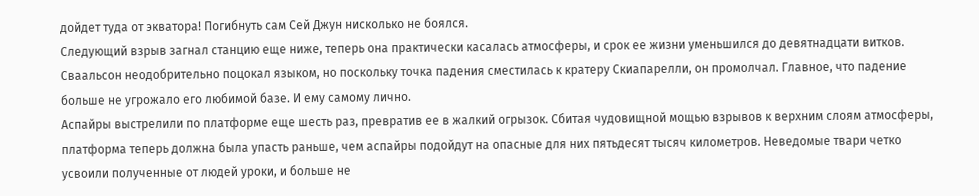дойдет туда от экватора! Погибнуть сам Сей Джун нисколько не боялся.
Следующий взрыв загнал станцию еще ниже, теперь она практически касалась атмосферы, и срок ее жизни уменьшился до девятнадцати витков. Сваальсон неодобрительно поцокал языком, но поскольку точка падения сместилась к кратеру Скиапарелли, он промолчал. Главное, что падение больше не угрожало его любимой базе. И ему самому лично.
Аспайры выстрелили по платформе еще шесть раз, превратив ее в жалкий огрызок. Сбитая чудовищной мощью взрывов к верхним слоям атмосферы, платформа теперь должна была упасть раньше, чем аспайры подойдут на опасные для них пятьдесят тысяч километров. Неведомые твари четко усвоили полученные от людей уроки, и больше не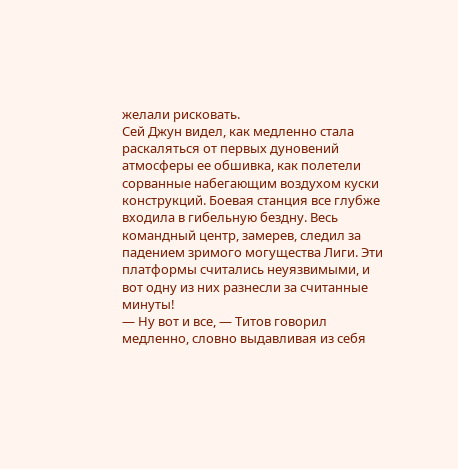желали рисковать.
Сей Джун видел, как медленно стала раскаляться от первых дуновений атмосферы ее обшивка, как полетели сорванные набегающим воздухом куски конструкций. Боевая станция все глубже входила в гибельную бездну. Весь командный центр, замерев, следил за падением зримого могущества Лиги. Эти платформы считались неуязвимыми, и вот одну из них разнесли за считанные минуты!
— Ну вот и все, — Титов говорил медленно, словно выдавливая из себя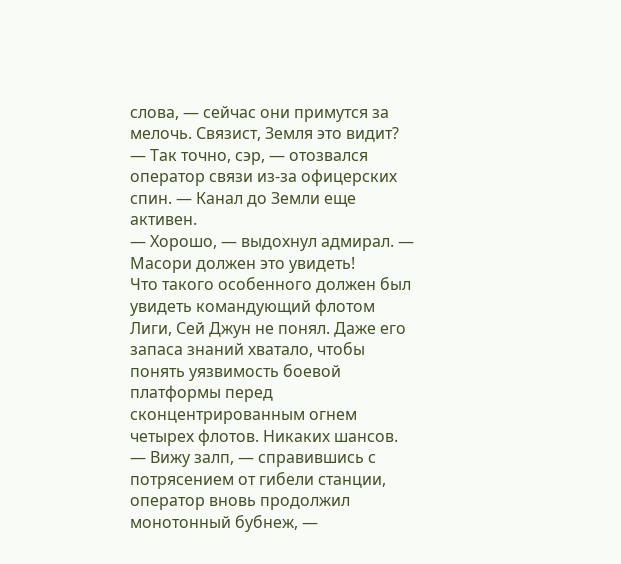слова, — сейчас они примутся за мелочь. Связист, Земля это видит?
— Так точно, сэр, — отозвался оператор связи из-за офицерских спин. — Канал до Земли еще активен.
— Хорошо, — выдохнул адмирал. — Масори должен это увидеть!
Что такого особенного должен был увидеть командующий флотом Лиги, Сей Джун не понял. Даже его запаса знаний хватало, чтобы понять уязвимость боевой платформы перед сконцентрированным огнем четырех флотов. Никаких шансов.
— Вижу залп, — справившись с потрясением от гибели станции, оператор вновь продолжил монотонный бубнеж, —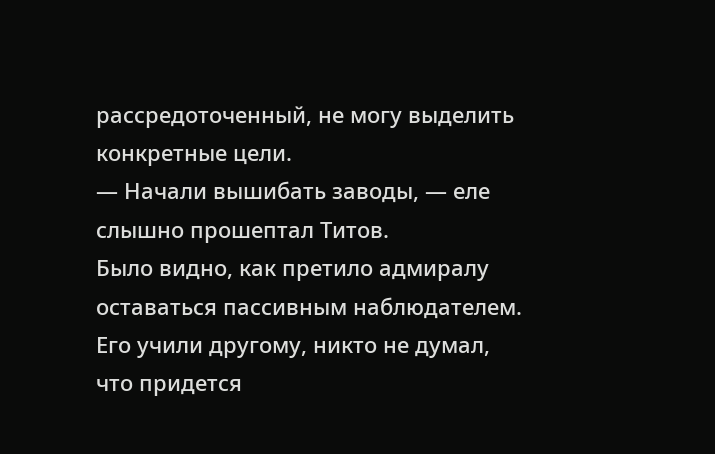рассредоточенный, не могу выделить конкретные цели.
— Начали вышибать заводы, — еле слышно прошептал Титов.
Было видно, как претило адмиралу оставаться пассивным наблюдателем. Его учили другому, никто не думал, что придется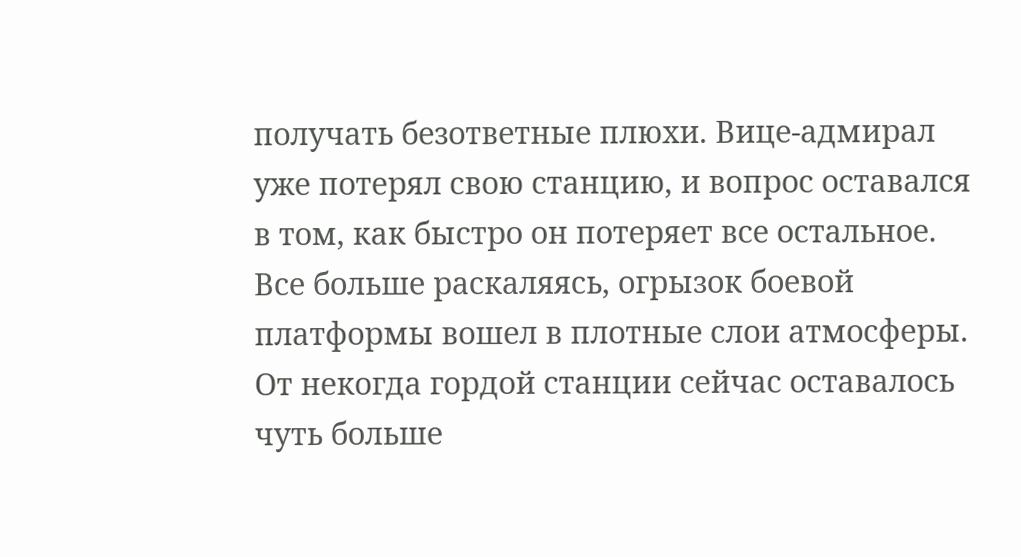получать безответные плюхи. Вице-адмирал уже потерял свою станцию, и вопрос оставался в том, как быстро он потеряет все остальное.
Все больше раскаляясь, огрызок боевой платформы вошел в плотные слои атмосферы. От некогда гордой станции сейчас оставалось чуть больше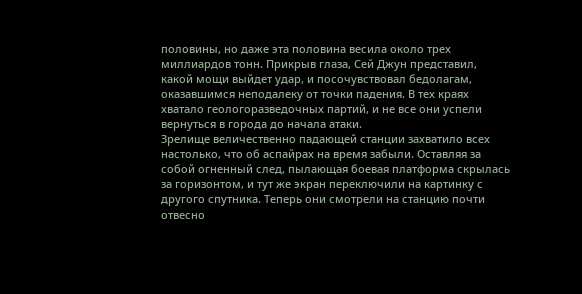половины, но даже эта половина весила около трех миллиардов тонн. Прикрыв глаза, Сей Джун представил, какой мощи выйдет удар, и посочувствовал бедолагам, оказавшимся неподалеку от точки падения. В тех краях хватало геологоразведочных партий, и не все они успели вернуться в города до начала атаки.
Зрелище величественно падающей станции захватило всех настолько, что об аспайрах на время забыли. Оставляя за собой огненный след, пылающая боевая платформа скрылась за горизонтом, и тут же экран переключили на картинку с другого спутника. Теперь они смотрели на станцию почти отвесно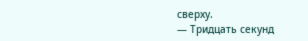сверху.
— Тридцать секунд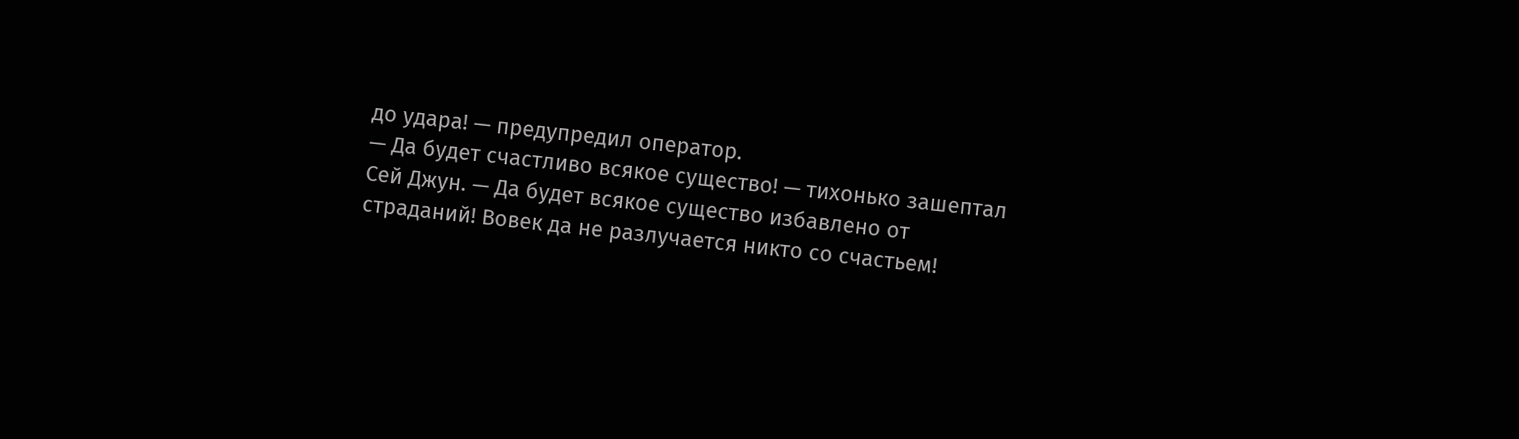до удара! — предупредил оператор.
— Да будет счастливо всякое существо! — тихонько зашептал Сей Джун. — Да будет всякое существо избавлено от страданий! Вовек да не разлучается никто со счастьем!